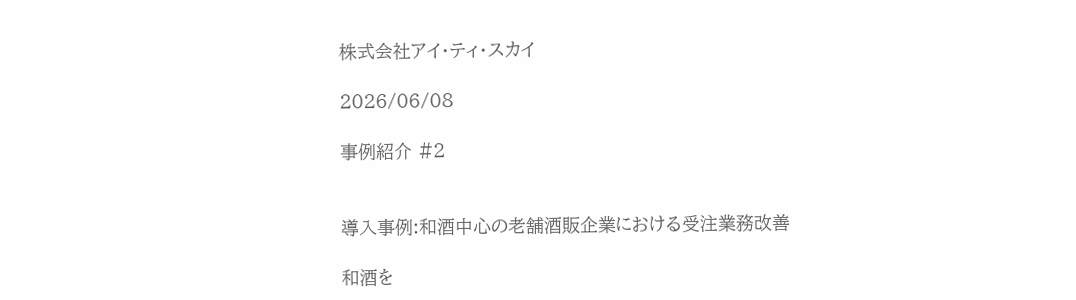株式会社アイ・ティ・スカイ

2026/06/08

事例紹介 #2


導入事例:和酒中心の老舗酒販企業における受注業務改善

和酒を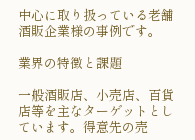中心に取り扱っている老舗酒販企業様の事例です。

業界の特徴と課題

一般酒販店、小売店、百貨店等を主なターゲットとしています。得意先の売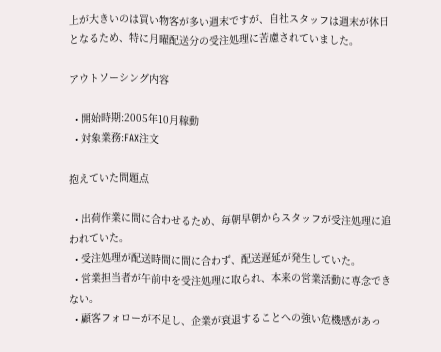上が大きいのは買い物客が多い週末ですが、自社スタッフは週末が休日となるため、特に月曜配送分の受注処理に苦慮されていました。

アウトソーシング内容

  • 開始時期:2005年10月稼動
  • 対象業務:FAX注文

抱えていた問題点

  • 出荷作業に間に合わせるため、毎朝早朝からスタッフが受注処理に追われていた。
  • 受注処理が配送時間に間に合わず、配送遅延が発生していた。
  • 営業担当者が午前中を受注処理に取られ、本来の営業活動に専念できない。
  • 顧客フォローが不足し、企業が衰退することへの強い危機感があっ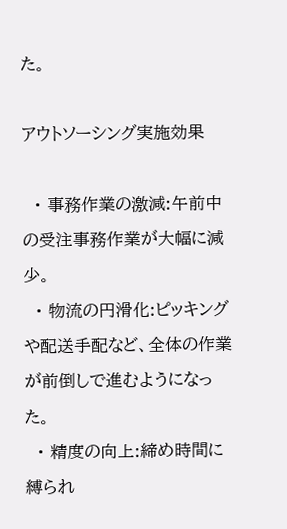た。

アウトソーシング実施効果

  • 事務作業の激減:午前中の受注事務作業が大幅に減少。
  • 物流の円滑化:ピッキングや配送手配など、全体の作業が前倒しで進むようになった。
  • 精度の向上:締め時間に縛られ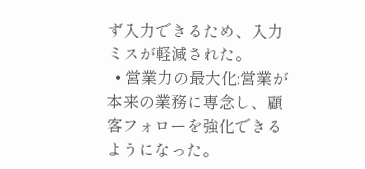ず入力できるため、入力ミスが軽減された。
  • 営業力の最大化:営業が本来の業務に専念し、顧客フォローを強化できるようになった。